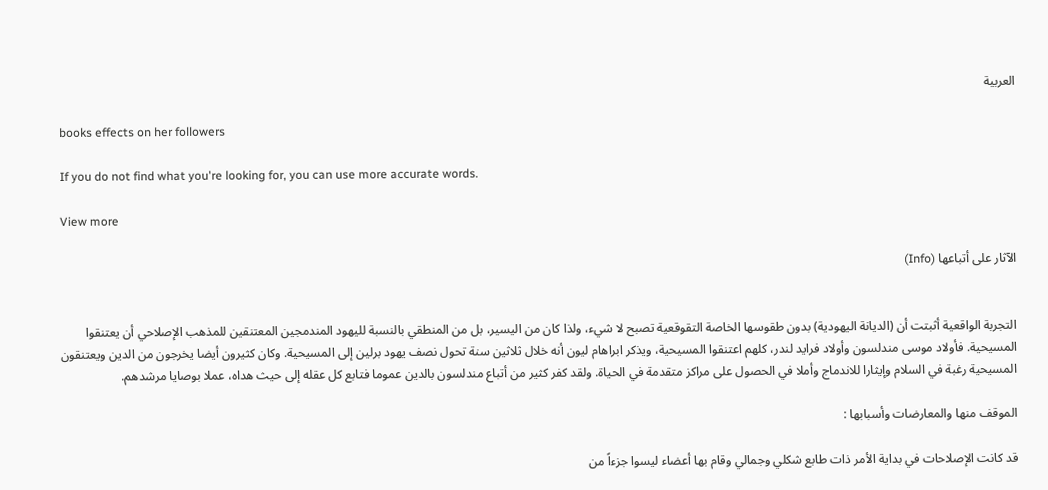العربية

books effects on her followers

If you do not find what you're looking for, you can use more accurate words.

View more

الآثار على أتباعها (Info)


التجربة الواقعية أثبتت أن (الديانة اليهودية) بدون طقوسها الخاصة التقوقعية تصبح لا شيء، ولذا كان من اليسير، بل من المنطقي بالنسبة لليهود المندمجين المعتنقين للمذهب الإصلاحي أن يعتنقوا المسيحية. فأولاد موسى مندلسون وأولاد فرايد لندر، كلهم اعتنقوا المسيحية، ويذكر ابراهام ليون أنه خلال ثلاثين سنة تحول نصف يهود برلين إلى المسيحية. وكان كثيرون أيضا يخرجون من الدين ويعتنقون المسيحية رغبة في السلام وإيثارا للاندماج وأملا في الحصول على مراكز متقدمة في الحياة. ولقد كفر كثير من أتباع مندلسون بالدين عموما فتابع كل عقله إلى حيث هداه، عملا بوصايا مرشدهم.

الموقف منها والمعارضات وأسبابها :

قد كانت الإصلاحات في بداية الأمر ذات طابع شكلي وجمالي وقام بها أعضاء ليسوا جزءاً من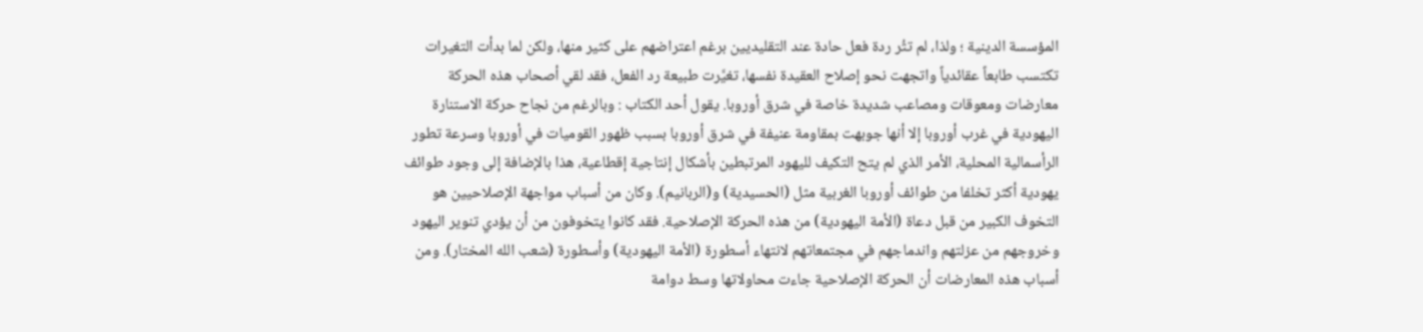المؤسسة الدينية ؛ ولذا، لم تثُر ردة فعل حادة عند التقليديين برغم اعتراضهم على كثير منها، ولكن لما بدأت التغيرات تكتسب طابعاً عقائدياً واتجهت نحو إصلاح العقيدة نفسها، تغيَّرت طبيعة رد الفعل، فقد لقي أصحاب هذه الحركة معارضات ومعوقات ومصاعب شديدة خاصة في شرق أوروبا. يقول أحد الكتاب : وبالرغم من نجاح حركة الاستنارة اليهودية في غرب أوروبا إلا أنها جوبهت بمقاومة عنيفة في شرق أوروبا بسبب ظهور القوميات في أوروبا وسرعة تطور الرأسمالية المحلية، الأمر الذي لم يتح التكيف لليهود المرتبطين بأشكال إنتاجية إقطاعية، هذا بالإضافة إلى وجود طوائف يهودية أكثر تخلفا من طوائف أوروبا الغربية مثل (الحسيدية) و(الربانيم). وكان من أسباب مواجهة الإصلاحيين هو التخوف الكبير من قبل دعاة (الأمة اليهودية) من هذه الحركة الإصلاحية. فقد كانوا يتخوفون من أن يؤدي تنوير اليهود وخروجهم من عزلتهم واندماجهم في مجتمعاتهم لانتهاء أسطورة (الأمة اليهودية) وأسطورة (شعب الله المختار). ومن أسباب هذه المعارضات أن الحركة الإصلاحية جاءت محاولاتها وسط دوامة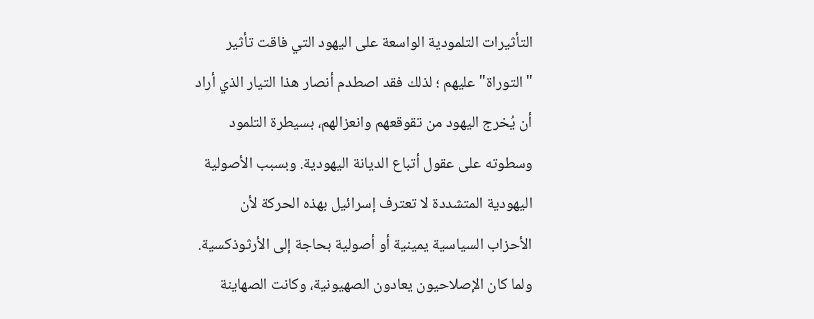التأثيرات التلمودية الواسعة على اليهود التي فاقت تأثير "التوراة" عليهم ؛ لذلك فقد اصطدم أنصار هذا التيار الذي أراد أن يُخرج اليهود من تقوقعهم وانعزالهم، بسيطرة التلمود وسطوته على عقول أتباع الديانة اليهودية. وبسبب الأصولية اليهودية المتشددة لا تعترف إسرائيل بهذه الحركة لأن الأحزاب السياسية يمينية أو أصولية بحاجة إلى الأرثوذكسية. ولما كان الإصلاحيون يعادون الصهيونية، وكانت الصهاينة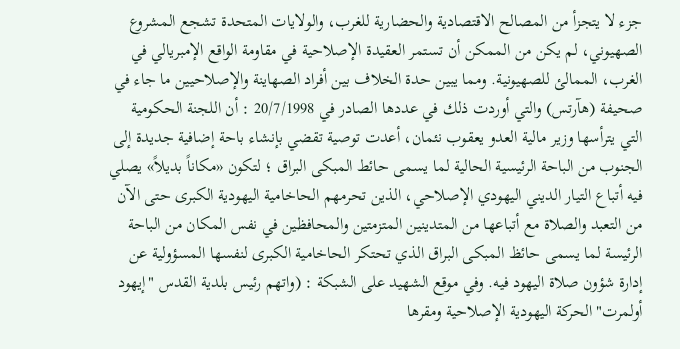جزء لا يتجزأ من المصالح الاقتصادية والحضارية للغرب، والولايات المتحدة تشجع المشروع الصهيوني، لم يكن من الممكن أن تستمر العقيدة الإصلاحية في مقاومة الواقع الإمبريالي في الغرب، الممالئ للصهيونية. ومما يبين حدة الخلاف بين أفراد الصهاينة والإصلاحيين ما جاء في صحيفة (هآرتس) والتي أوردت ذلك في عددها الصادر في 20/7/1998 : أن اللجنة الحكومية التي يترأسها وزير مالية العدو يعقوب نئمان، أعدت توصية تقضي بإنشاء باحة إضافية جديدة إلى الجنوب من الباحة الرئيسية الحالية لما يسمى حائط المبكى البراق ؛ لتكون «مكاناً بديلاً» يصلي فيه أتباع التيار الديني اليهودي الإصلاحي، الذين تحرمهم الحاخامية اليهودية الكبرى حتى الآن من التعبد والصلاة مع أتباعها من المتدينين المتزمتين والمحافظين في نفس المكان من الباحة الرئيسة لما يسمى حائظ المبكى البراق الذي تحتكر الحاخامية الكبرى لنفسها المسؤولية عن إدارة شؤون صلاة اليهود فيه. وفي موقع الشهيد على الشبكة : (واتهم رئيس بلدية القدس "إيهود أولمرت" الحركة اليهودية الإصلاحية ومقرها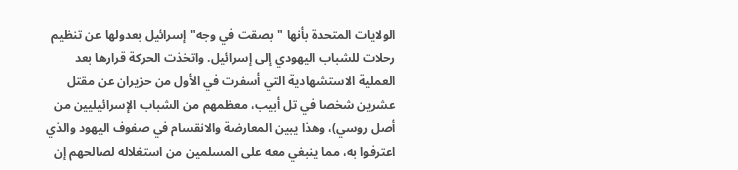الولايات المتحدة بأنها "بصقت في وجه" إسرائيل بعدولها عن تنظيم رحلات للشباب اليهودي إلى إسرائيل. واتخذت الحركة قرارها بعد العملية الاستشهادية التي أسفرت في الأول من حزيران عن مقتل عشرين شخصا في تل أبيب، معظمهم من الشباب الإسرائيليين من أصل روسي)، وهذا يبين المعارضة والانقسام في صفوف اليهود والذي اعترفوا به، مما ينبغي معه على المسلمين من استغلاله لصالحهم إن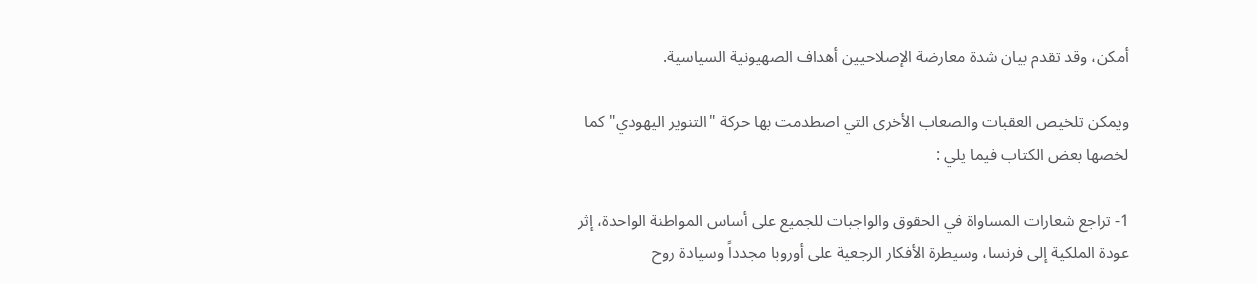أمكن، وقد تقدم بيان شدة معارضة الإصلاحيين أهداف الصهيونية السياسية.

ويمكن تلخيص العقبات والصعاب الأخرى التي اصطدمت بها حركة "التنوير اليهودي" كما لخصها بعض الكتاب فيما يلي :

1- تراجع شعارات المساواة في الحقوق والواجبات للجميع على أساس المواطنة الواحدة، إثر عودة الملكية إلى فرنسا، وسيطرة الأفكار الرجعية على أوروبا مجدداً وسيادة روح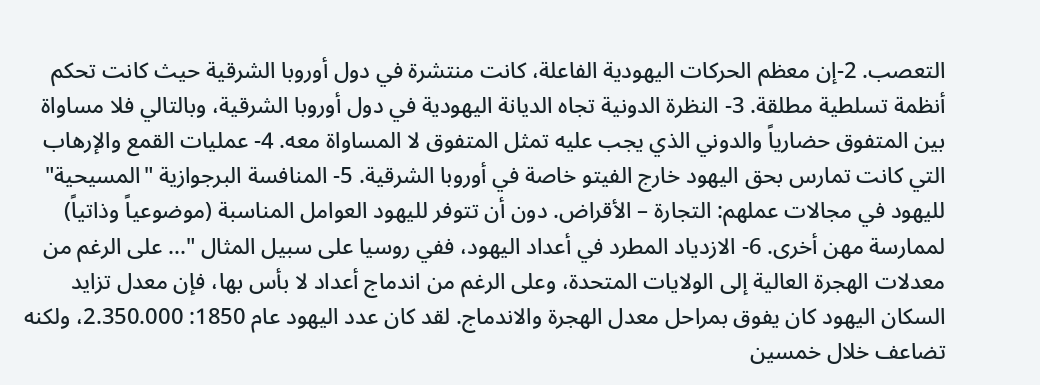التعصب. 2-إن معظم الحركات اليهودية الفاعلة، كانت منتشرة في دول أوروبا الشرقية حيث كانت تحكم أنظمة تسلطية مطلقة. 3- النظرة الدونية تجاه الديانة اليهودية في دول أوروبا الشرقية، وبالتالي فلا مساواة بين المتفوق حضارياً والدوني الذي يجب عليه تمثل المتفوق لا المساواة معه. 4- عمليات القمع والإرهاب التي كانت تمارس بحق اليهود خارج الفيتو خاصة في أوروبا الشرقية. 5- المنافسة البرجوازية "المسيحية" لليهود في مجالات عملهم: التجارة – الأقراض. دون أن تتوفر لليهود العوامل المناسبة (موضوعياً وذاتياً) لممارسة مهن أخرى. 6- الازدياد المطرد في أعداد اليهود، ففي روسيا على سبيل المثال "... على الرغم من معدلات الهجرة العالية إلى الولايات المتحدة، وعلى الرغم من اندماج أعداد لا بأس بها، فإن معدل تزايد السكان اليهود كان يفوق بمراحل معدل الهجرة والاندماج. لقد كان عدد اليهود عام 1850: 2.350.000، ولكنه تضاعف خلال خمسين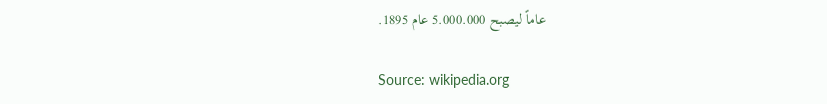عاماً ليصبح 5.000.000 عام 1895.

Source: wikipedia.org